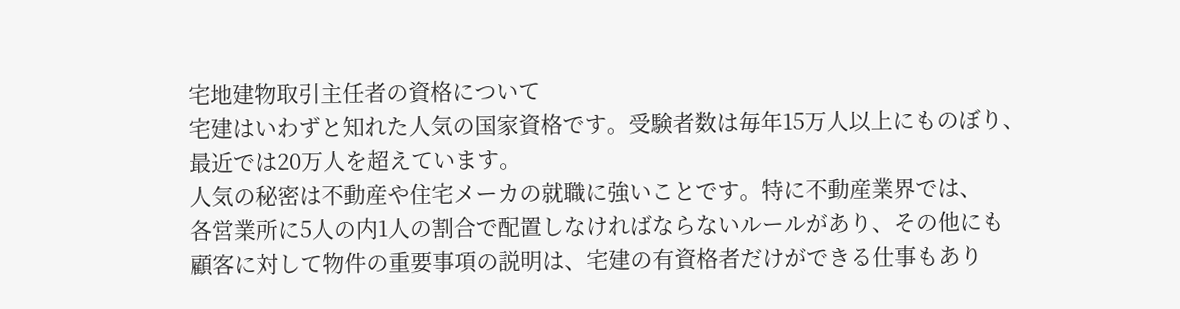宅地建物取引主任者の資格について
宅建はいわずと知れた人気の国家資格です。受験者数は毎年15万人以上にものぼり、
最近では20万人を超えています。
人気の秘密は不動産や住宅メーカの就職に強いことです。特に不動産業界では、
各営業所に5人の内1人の割合で配置しなければならないルールがあり、その他にも
顧客に対して物件の重要事項の説明は、宅建の有資格者だけができる仕事もあり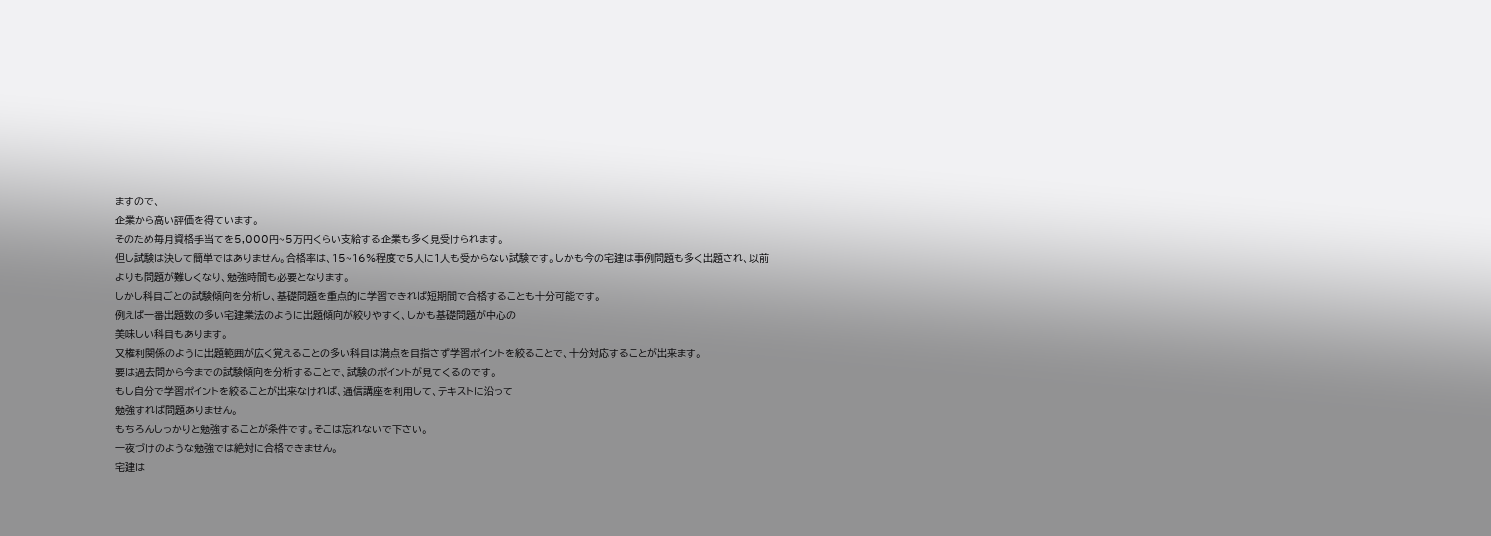ますので、
企業から高い評価を得ています。
そのため毎月資格手当てを5,000円~5万円くらい支給する企業も多く見受けられます。
但し試験は決して簡単ではありません。合格率は、15~16%程度で5人に1人も受からない試験です。しかも今の宅建は事例問題も多く出題され、以前よりも問題が難しくなり、勉強時間も必要となります。
しかし科目ごとの試験傾向を分析し、基礎問題を重点的に学習できれば短期間で合格することも十分可能です。
例えば一番出題数の多い宅建業法のように出題傾向が絞りやすく、しかも基礎問題が中心の
美味しい科目もあります。
又権利関係のように出題範囲が広く覚えることの多い科目は満点を目指さず学習ポイントを絞ることで、十分対応することが出来ます。
要は過去問から今までの試験傾向を分析することで、試験のポイントが見てくるのです。
もし自分で学習ポイントを絞ることが出来なければ、通信講座を利用して、テキストに沿って
勉強すれば問題ありません。
もちろんしっかりと勉強することが条件です。そこは忘れないで下さい。
一夜づけのような勉強では絶対に合格できません。
宅建は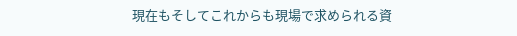現在もそしてこれからも現場で求められる資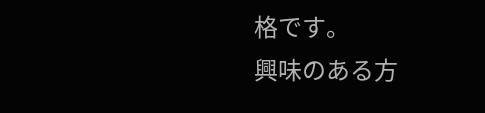格です。
興味のある方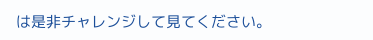は是非チャレンジして見てください。